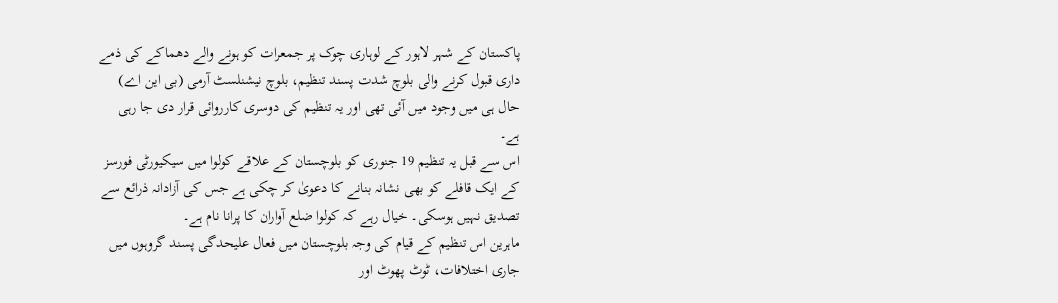پاکستان کے شہر لاہور کے لوہاری چوک پر جمعرات کو ہونے والے دھماکے کی ذمے داری قبول کرنے والی بلوچ شدت پسند تنظیم، بلوچ نیشنلسٹ آرمی (بی این اے) حال ہی میں وجود میں آئی تھی اور یہ تنظیم کی دوسری کارروائی قرار دی جا رہی ہے۔
اس سے قبل یہ تنظیم 19 جنوری کو بلوچستان کے علاقے کولوا میں سیکیورٹی فورسز کے ایک قافلے کو بھی نشانہ بنانے کا دعویٰ کر چکی ہے جس کی آزادانہ ذرائع سے تصدیق نہیں ہوسکی۔ خیال رہے کہ کولوا ضلع آواران کا پرانا نام ہے۔
ماہرین اس تنظیم کے قیام کی وجہ بلوچستان میں فعال علیحدگی پسند گروہوں میں جاری اختلافات، ٹوٹ پھوٹ اور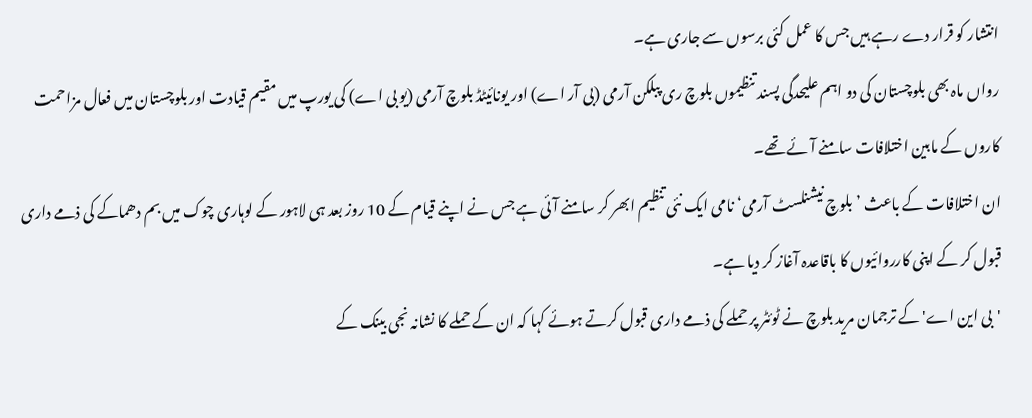انتشار کو قرار دے رہے ہیں جس کا عمل کئی برسوں سے جاری ہے۔
رواں ماہ بھی بلوچستان کی دو اہم علیحدگی پسند تنظیموں بلوچ ری پبلکن آرمی (بی آر اے) اور یونائیٹڈ بلوچ آرمی (یو بی اے) کی یورپ میں مقیم قیادت اور بلوچستان میں فعال مزاحمت کاروں کے مابین اختلافات سامنے آئے تھے۔
ان اختلافات کے باعث ’بلوچ نیشنلسٹ آرمی‘ نامی ایک نئی تنظیم ابھر کر سامنے آئی ہے جس نے اپنے قیام کے 10 روز بعد ہی لاہور کے لوہاری چوک میں بم دھماکے کی ذمے داری قبول کر کے اپنی کارروائیوں کا باقاعدہ آغاز کر دیا ہے۔
'بی این اے' کے ترجمان مرید بلوچ نے ٹوئٹر پر حملے کی ذمے داری قبول کرتے ہوئے کہا کہ ان کے حملے کا نشانہ نجی بینک کے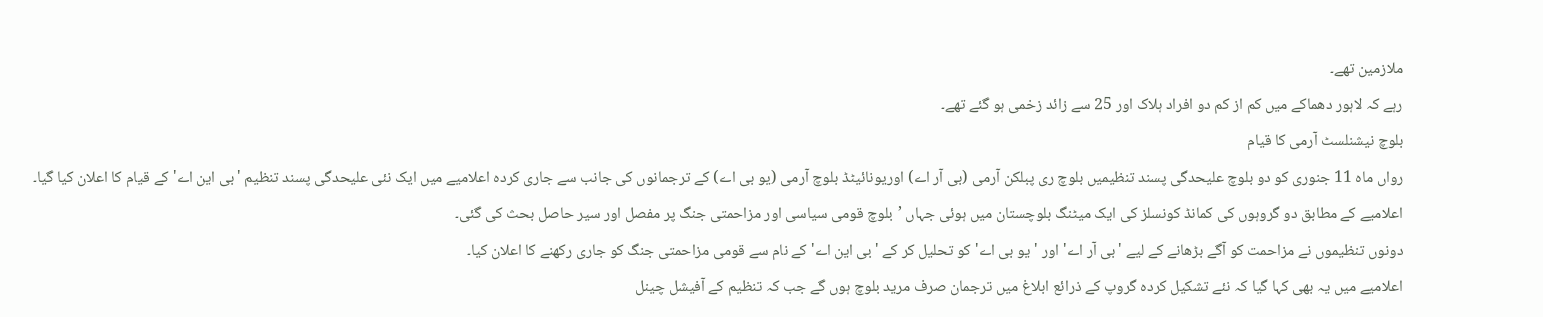ملازمین تھے۔
رہے کہ لاہور دھماکے میں کم از کم دو افراد ہلاک اور 25 سے زائد زخمی ہو گئے تھے۔
بلوچ نیشنلسٹ آرمی کا قیام
رواں ماہ 11 جنوری کو دو بلوچ علیحدگی پسند تنظیمیں بلوچ ری پبلکن آرمی (بی آر اے) اوریونائیٹڈ بلوچ آرمی (یو بی اے) کے ترجمانوں کی جانب سے جاری کردہ اعلامیے میں ایک نئی علیحدگی پسند تنظیم 'بی این اے' کے قیام کا اعلان کیا گیا۔
اعلامیے کے مطابق دو گروہوں کی کمانڈ کونسلز کی ایک میٹنگ بلوچستان میں ہوئی جہاں ’بلوچ قومی سیاسی اور مزاحمتی جنگ پر مفصل اور سیر حاصل بحث کی گئی۔
دونوں تنظیموں نے مزاحمت کو آگے بڑھانے کے لیے 'بی آر اے' اور 'یو بی اے' کو تحلیل کر کے 'بی این اے' کے نام سے قومی مزاحمتی جنگ کو جاری رکھنے کا اعلان کیا۔
اعلامیے میں یہ بھی کہا گیا کہ نئے تشکیل کردہ گروپ کے ذرائع ابلاغ میں ترجمان صرف مرید بلوچ ہوں گے جب کہ تنظیم کے آفیشل چینل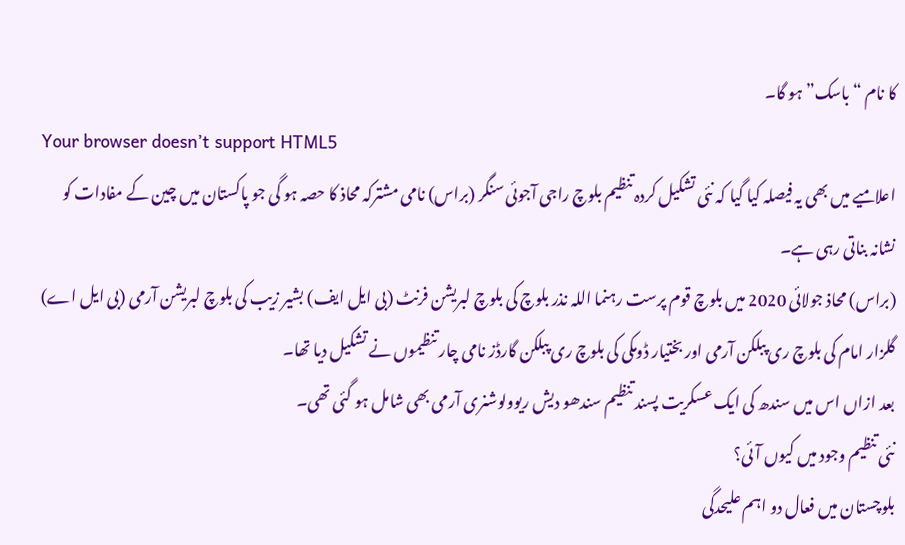کا نام “باسک” ہو گا۔
Your browser doesn’t support HTML5
اعلامیے میں بھی یہ فیصلہ کیا گیا کہ نئی تشکیل کردہ تنظیم بلوچ راجی آجوئی سنگر (براس) نامی مشترکہ محاذ کا حصہ ہو گی جو پاکستان میں چین کے مفادات کو نشانہ بناتی رہی ہے۔
(براس) محاذ جولائی 2020 میں بلوچ قوم پرست رہنما اللہ نذر بلوچ کی بلوچ لبریشن فرنٹ (بی ایل ایف) بشیر زیب کی بلوچ لبریشن آرمی (بی ایل اے) گلزار امام کی بلوچ ری پبلکن آرمی اور بختیار ڈومکی کی بلوچ ری پبلکن گارڈز نامی چار تنظیموں نے تشکیل دیا تھا۔
بعد ازاں اس میں سندھ کی ایک عسکریت پسند تنظیم سندھو دیش ریوولوشنری آرمی بھی شامل ہو گئی تھی۔
نئی تنظیم وجود میں کیوں آئی؟
بلوچستان میں فعال دو اہم علیحدگی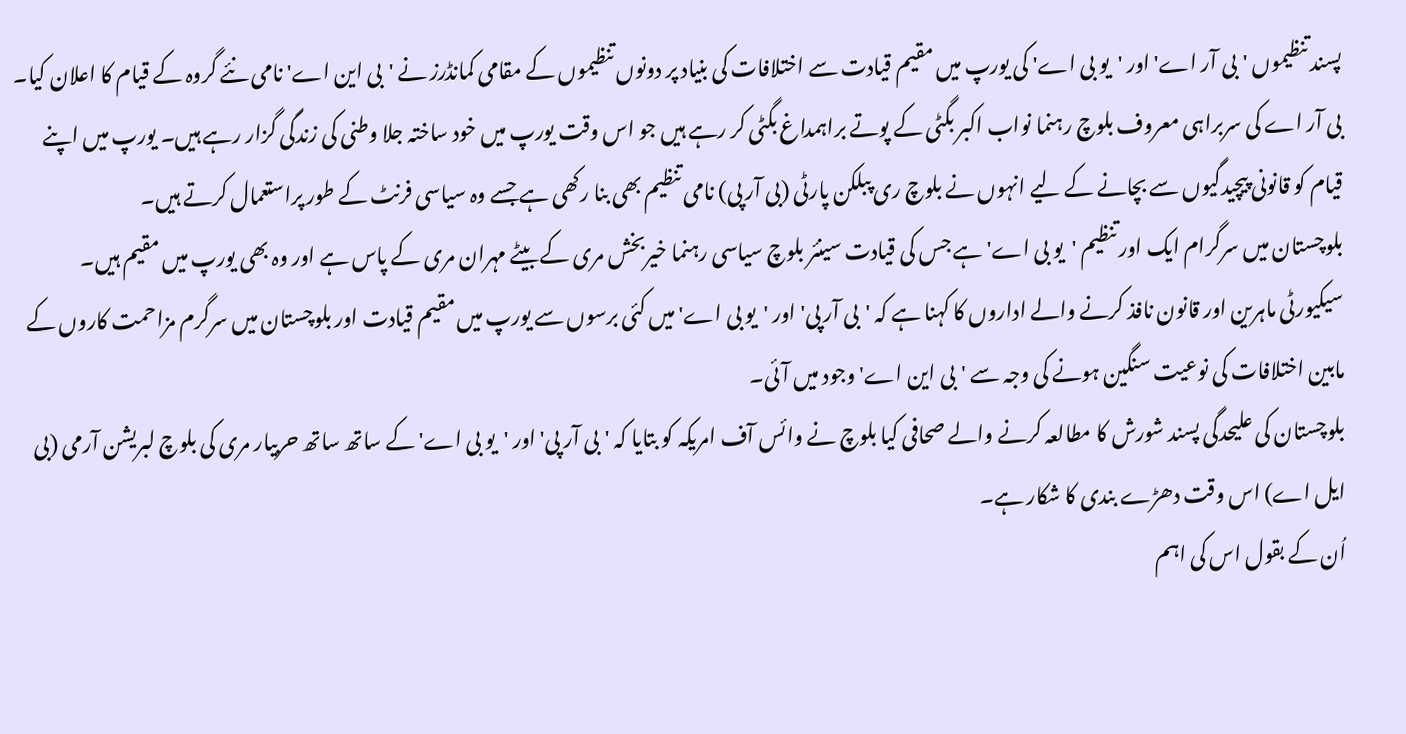پسند تنظیموں 'بی آر اے' اور 'یو بی اے' کی یورپ میں مقیم قیادت سے اختلافات کی بنیاد پر دونوں تنظیموں کے مقامی کمانڈرز نے 'بی این اے' نامی نئے گروہ کے قیام کا اعلان کیا۔
بی آر اے کی سربراہی معروف بلوچ رہنما نواب اکبر بگٹی کے پوتے براہمداغ بگٹی کر رہے ہیں جو اس وقت یورپ میں خود ساختہ جلا وطنی کی زندگی گزار رہے ہیں۔ یورپ میں اپنے قیام کو قانونی پیچیدگیوں سے بچانے کے لیے انہوں نے بلوچ ری پبلکن پارٹی (بی آر پی) نامی تنظیم بھی بنا رکھی ہے جسے وہ سیاسی فرنٹ کے طور پراستعمال کرتے ہیں۔
بلوچستان میں سرگرام ایک اور تنظیم 'یو بی اے' ہے جس کی قیادت سینئر بلوچ سیاسی رہنما خیربخش مری کے بیٹے مہران مری کے پاس ہے اور وہ بھی یورپ میں مقیم ہیں۔
سیکیورٹی ماہرین اور قانون نافذ کرنے والے اداروں کا کہنا ہے کہ 'بی آر پی' اور 'یو بی اے' میں کئی برسوں سے یورپ میں مقیم قیادت اور بلوچستان میں سرگرم مزاحمت کاروں کے مابین اختلافات کی نوعیت سنگین ہونے کی وجہ سے 'بی این اے' وجود میں آئی۔
بلوچستان کی علیحدگی پسند شورش کا مطالعہ کرنے والے صحافی کیا بلوچ نے وائس آف امریکہ کو بتایا کہ 'بی آر پی' اور 'یو بی اے' کے ساتھ ساتھ حربیار مری کی بلوچ لبریشن آرمی (بی ایل اے) اس وقت دھڑے بندی کا شکار ہے۔
اُن کے بقول اس کی اہم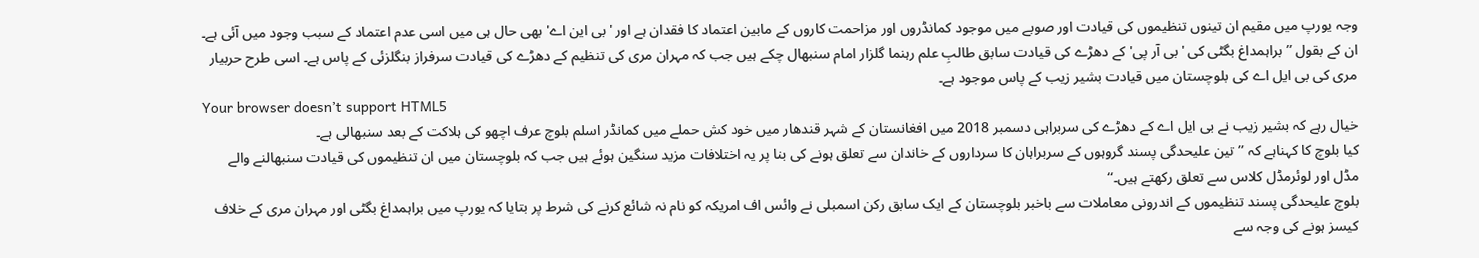وجہ یورپ میں مقیم ان تینوں تنظیموں کی قیادت اور صوبے میں موجود کمانڈروں اور مزاحمت کاروں کے مابین اعتماد کا فقدان ہے اور 'بی این اے' بھی حال ہی میں اسی عدم اعتماد کے سبب وجود میں آئی ہے۔
ان کے بقول ’’براہمداغ بگٹی کی 'بی آر پی' کے دھڑے کی قیادت سابق طالبِ علم رہنما گلزار امام سنبھال چکے ہیں جب کہ مہران مری کی تنظیم کے دھڑے کی قیادت سرفراز بنگلزئی کے پاس ہے۔ اسی طرح حربیار مری کی بی ایل اے کی بلوچستان میں قیادت بشیر زیب کے پاس موجود ہے۔
Your browser doesn’t support HTML5
خیال رہے کہ بشیر زیب نے بی ایل اے کے دھڑے کی سربراہی دسمبر 2018 میں افغانستان کے شہر قندھار میں خود کش حملے میں کمانڈر اسلم بلوچ عرف اچھو کی ہلاکت کے بعد سنبھالی ہے۔
کیا بلوچ کا کہناہے کہ ’’تین علیحدگی پسند گروہوں کے سربراہان کا سرداروں کے خاندان سے تعلق ہونے کی بنا پر یہ اختلافات مزید سنگین ہوئے ہیں جب کہ بلوچستان میں ان تنظیموں کی قیادت سنبھالنے والے مڈل اور لوئرمڈل کلاس سے تعلق رکھتے ہیں۔‘‘
بلوچ علیحدگی پسند تنظیموں کے اندرونی معاملات سے باخبر بلوچستان کے ایک سابق رکن اسمبلی نے وائس اف امریکہ کو نام نہ شائع کرنے کی شرط پر بتایا کہ یورپ میں براہمداغ بگٹی اور مہران مری کے خلاف کیسز ہونے کی وجہ سے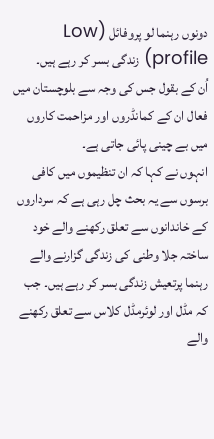دونوں رہنما لو پروفائل (Low profile) زندگی بسر کر رہے ہیں۔
اُن کے بقول جس کی وجہ سے بلوچستان میں فعال ان کے کمانڈروں اور مزاحمت کاروں میں بے چینی پائی جاتی ہے۔
انہوں نے کہا کہ ان تنظیموں میں کافی برسوں سے یہ بحث چل رہی ہے کہ سرداروں کے خاندانوں سے تعلق رکھنے والے خود ساختہ جلا وطنی کی زندگی گزارنے والے رہنما پرتعیش زندگی بسر کر رہے ہیں۔ جب کہ مڈل اور لوئرمڈل کلاس سے تعلق رکھنے والے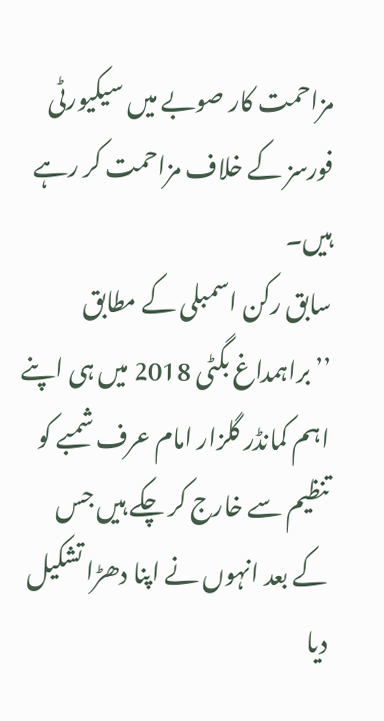مزاحمت کار صوبے میں سیکیورٹی فورسز کے خلاف مزاحمت کر رہے ہیں۔
سابق رکن اسمبلی کے مطابق ’’براہمداغ بگٹی 2018 میں ہی اپنے اہم کمانڈر گلزار امام عرف شمبے کو تنظیم سے خارج کر چکے ہیں جس کے بعد انہوں نے اپنا دھڑا تشکیل دیا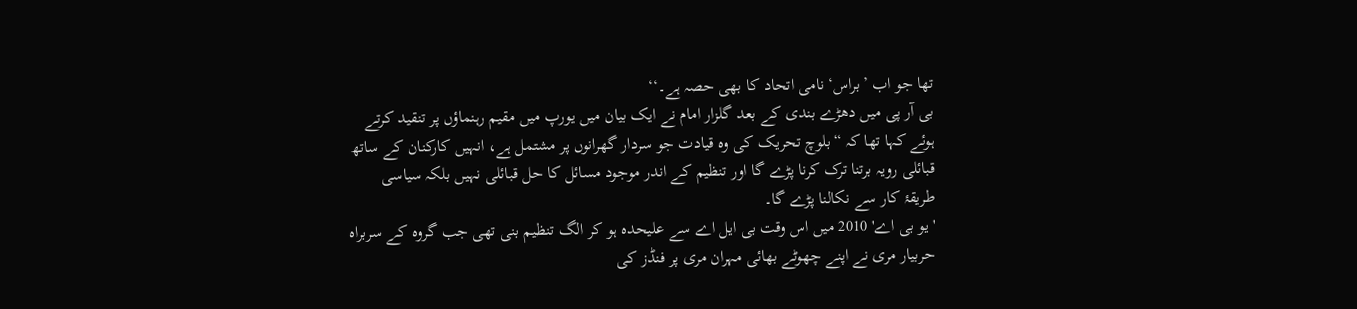تھا جو اب ’براس‘ نامی اتحاد کا بھی حصہ ہے۔‘‘
بی آر پی میں دھڑے بندی کے بعد گلزار امام نے ایک بیان میں یورپ میں مقیم رہنماؤں پر تنقید کرتے ہوئے کہا تھا کہ “بلوچ تحریک کی وہ قیادت جو سردار گھرانوں پر مشتمل ہے، انہیں کارکنان کے ساتھ قبائلی رویہ برتنا ترک کرنا پڑے گا اور تنظیم کے اندر موجود مسائل کا حل قبائلی نہیں بلکہ سیاسی طریقۂ کار سے نکالنا پڑے گا۔
'یو بی اے' 2010 میں اس وقت بی ایل اے سے علیحدہ ہو کر الگ تنظیم بنی تھی جب گروہ کے سربراہ حربیار مری نے اپنے چھوٹے بھائی مہران مری پر فنڈز کی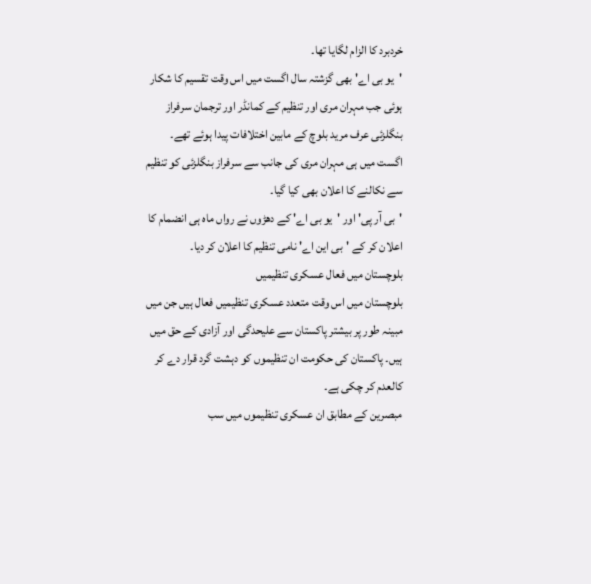خردبرد کا الزام لگایا تھا۔
'یو بی اے' بھی گزشتہ سال اگست میں اس وقت تقسیم کا شکار ہوئی جب مہران مری اور تنظیم کے کمانڈر اور ترجمان سرفراز بنگلزئی عرف مرید بلوچ کے مابین اختلافات پیدا ہوئے تھے۔ اگست میں ہی مہران مری کی جانب سے سرفراز بنگلزئی کو تنظیم سے نکالنے کا اعلان بھی کیا گیا۔
'بی آر پی' اور 'یو بی اے' کے دھڑوں نے رواں ماہ ہی انضمام کا اعلان کر کے 'بی این اے' نامی تنظیم کا اعلان کر دیا۔
بلوچستان میں فعال عسکری تنظیمیں
بلوچستان میں اس وقت متعدد عسکری تنظیمیں فعال ہیں جن میں مبینہ طور پر بيشتر پاکستان سے علیحدگی اور آزادی کے حق ميں ہيں۔ پاکستان کی حکومت ان تنظیموں کو دہشت گرد قرار دے کر کالعدم کر چکی ہے۔
مبصرین کے مطابق ان عسکری تنظیموں میں سب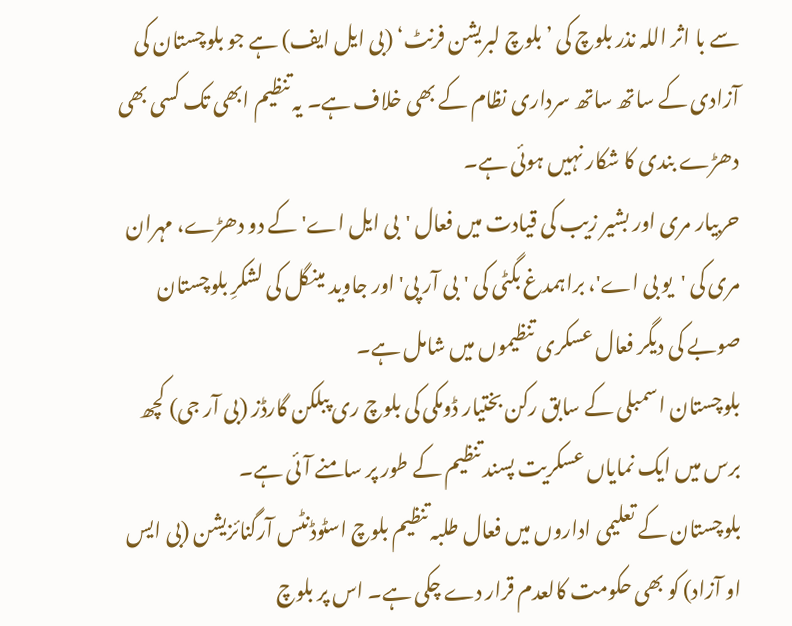سے با اثر اللہ نذر بلوچ کی ’بلوچ لبریشن فرنٹ‘ (بی ایل ایف) ہے جو بلوچستان کی آزادی کے ساتھ ساتھ سرداری نظام کے بھی خلاف ہے۔ یہ تنظیم ابھی تک کسی بھی دھڑے بندی کا شکار نہیں ہوئی ہے۔
حربیار مری اور بشیر زیب کی قیادت میں فعال 'بی ایل اے' کے دو دھڑے، مہران مری کی 'یو بی اے'، براہمدغ بگٹی کی 'بی آر پی' اور جاوید مینگل کی لشکرِ بلوچستان صوبے کی دیگر فعال عسکری تنظیموں میں شامل ہے۔
بلوچستان اسمبلی کے سابق رکن بختیار ڈومکی کی بلوچ ری پبلکن گارڈز (بی آر جی) کچھ برس میں ایک نمایاں عسکریت پسند تنظیم کے طور پر سامنے آئی ہے۔
بلوچستان کے تعلیمی اداروں میں فعال طلبہ تنظیم بلوچ اسٹوڈنٹس آرگنائزیشن (بی ایس او آزاد) کو بھی حکومت کالعدم قرار دے چکی ہے۔ اس پر بلوچ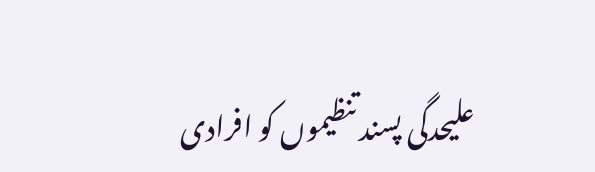علیحدگی پسند تنظیموں کو افرادی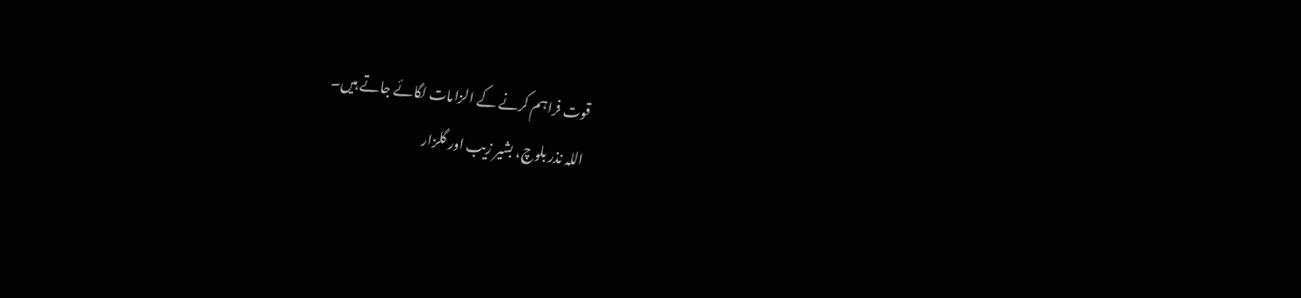قوت فراہم کرنے کے الزامات لگائے جاتے ہیں۔
اللہ نذر بلوچ، بشیر زیب اور گلزار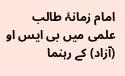امام زمانۂ طالب علمی میں بی ایس او (آزاد) کے رہنما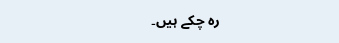رہ چکے ہیں۔